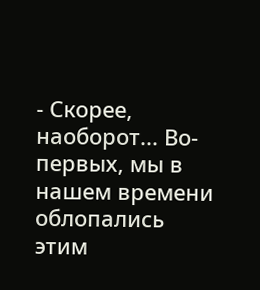- Скорее, наоборот... Во-первых, мы в нашем времени облопались этим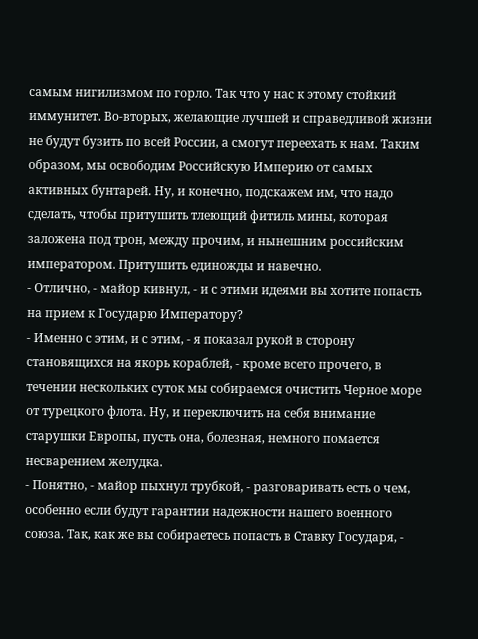самым нигилизмом по горло. Так что у нас к этому стойкий иммунитет. Во-вторых, желающие лучшей и справедливой жизни не будут бузить по всей России, а смогут переехать к нам. Таким образом, мы освободим Российскую Империю от самых активных бунтарей. Ну, и конечно, подскажем им, что надо сделать, чтобы притушить тлеющий фитиль мины, которая заложена под трон, между прочим, и нынешним российским императором. Притушить единожды и навечно.
- Отлично, - майор кивнул, - и с этими идеями вы хотите попасть на прием к Государю Императору?
- Именно с этим, и с этим, - я показал рукой в сторону становящихся на якорь кораблей, - кроме всего прочего, в течении нескольких суток мы собираемся очистить Черное море от турецкого флота. Ну, и переключить на себя внимание старушки Европы, пусть она, болезная, немного помается несварением желудка.
- Понятно, - майор пыхнул трубкой, - разговаривать есть о чем, особенно если будут гарантии надежности нашего военного союза. Так, как же вы собираетесь попасть в Ставку Государя, -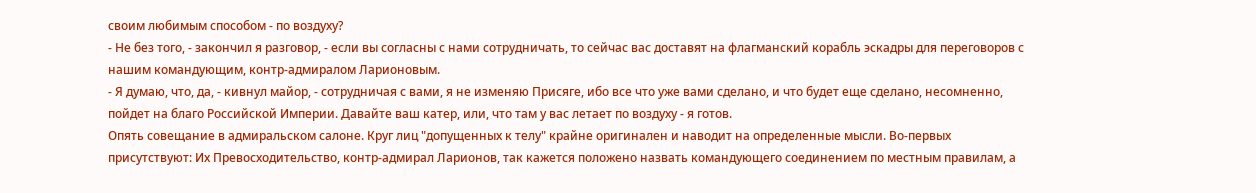своим любимым способом - по воздуху?
- Не без того, - закончил я разговор, - если вы согласны с нами сотрудничать, то сейчас вас доставят на флагманский корабль эскадры для переговоров с нашим командующим, контр-адмиралом Ларионовым.
- Я думаю, что, да, - кивнул майор, - сотрудничая с вами, я не изменяю Присяге, ибо все что уже вами сделано, и что будет еще сделано, несомненно, пойдет на благо Российской Империи. Давайте ваш катер, или, что там у вас летает по воздуху - я готов.
Опять совещание в адмиральском салоне. Круг лиц "допущенных к телу" крайне оригинален и наводит на определенные мысли. Во-первых присутствуют: Их Превосходительство, контр-адмирал Ларионов, так кажется положено назвать командующего соединением по местным правилам, а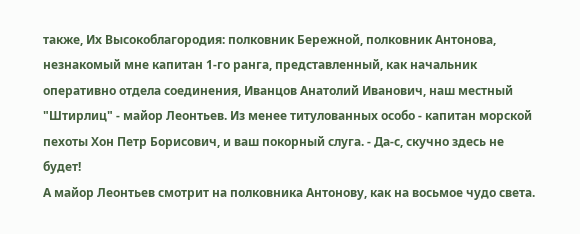также, Их Высокоблагородия: полковник Бережной, полковник Антонова, незнакомый мне капитан 1-го ранга, представленный, как начальник оперативно отдела соединения, Иванцов Анатолий Иванович, наш местный "Штирлиц" - майор Леонтьев. Из менее титулованных особо - капитан морской пехоты Хон Петр Борисович, и ваш покорный слуга. - Да-с, скучно здесь не будет!
А майор Леонтьев смотрит на полковника Антонову, как на восьмое чудо света.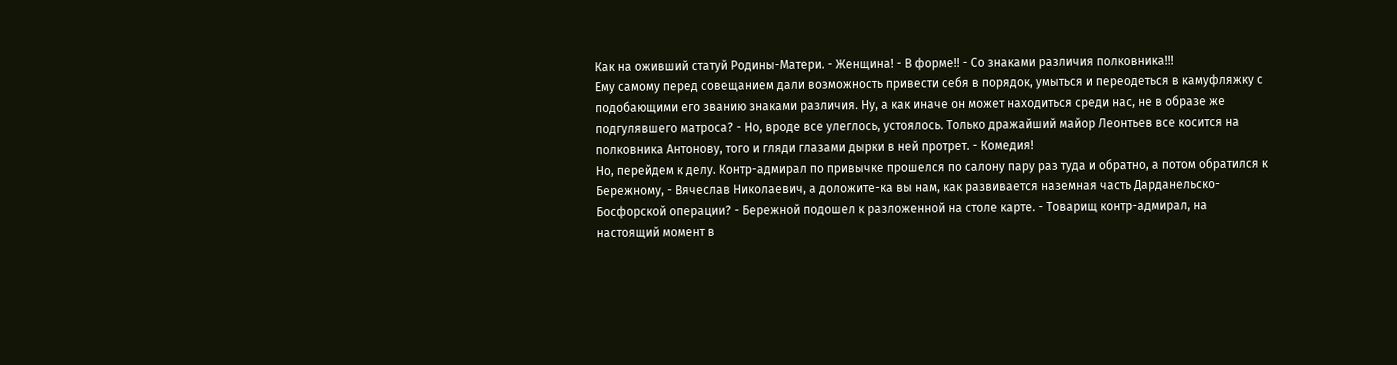Как на оживший статуй Родины-Матери. - Женщина! - В форме!! - Со знаками различия полковника!!!
Ему самому перед совещанием дали возможность привести себя в порядок, умыться и переодеться в камуфляжку с подобающими его званию знаками различия. Ну, а как иначе он может находиться среди нас, не в образе же подгулявшего матроса? - Но, вроде все улеглось, устоялось. Только дражайший майор Леонтьев все косится на полковника Антонову, того и гляди глазами дырки в ней протрет. - Комедия!
Но, перейдем к делу. Контр-адмирал по привычке прошелся по салону пару раз туда и обратно, а потом обратился к Бережному, - Вячеслав Николаевич, а доложите-ка вы нам, как развивается наземная часть Дарданельско-Босфорской операции? - Бережной подошел к разложенной на столе карте. - Товарищ контр-адмирал, на настоящий момент в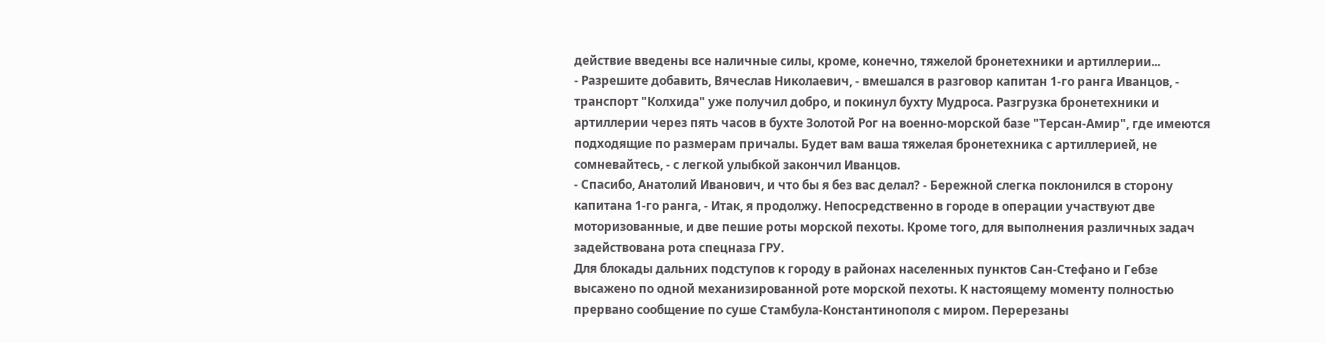действие введены все наличные силы, кроме, конечно, тяжелой бронетехники и артиллерии...
- Разрешите добавить, Вячеслав Николаевич, - вмешался в разговор капитан 1-го ранга Иванцов, - транспорт "Колхида" уже получил добро, и покинул бухту Мудроса. Разгрузка бронетехники и артиллерии через пять часов в бухте Золотой Рог на военно-морской базе "Терсан-Амир", где имеются подходящие по размерам причалы. Будет вам ваша тяжелая бронетехника с артиллерией, не сомневайтесь, - с легкой улыбкой закончил Иванцов.
- Спасибо, Анатолий Иванович, и что бы я без вас делал? - Бережной слегка поклонился в сторону капитана 1-го ранга, - Итак, я продолжу. Непосредственно в городе в операции участвуют две моторизованные, и две пешие роты морской пехоты. Кроме того, для выполнения различных задач задействована рота спецназа ГРУ.
Для блокады дальних подступов к городу в районах населенных пунктов Сан-Стефано и Гебзе высажено по одной механизированной роте морской пехоты. К настоящему моменту полностью прервано сообщение по суше Стамбула-Константинополя с миром. Перерезаны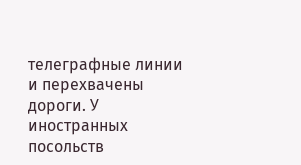телеграфные линии и перехвачены дороги. У иностранных посольств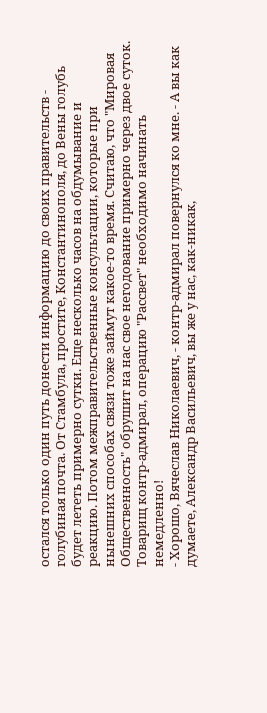остался только один путь донести информацию до своих правительств - голубиная почта. От Стамбула, простите, Константинополя, до Вены голубь будет лететь примерно сутки. Еще несколько часов на обдумывание и реакцию. Потом межправительственные консультации, которые при нынешних способах связи тоже займут какое-то время. Считаю, что "Мировая Общественность" обрушит на нас свое негодование примерно через двое суток. Товарищ контр-адмирал, операцию "Рассвет" необходимо начинать немедленно!
- Хорошо, Вячеслав Николаевич, - контр-адмирал повернулся ко мне. - А вы как думаете, Александр Васильевич, вы же у нас, как-никак,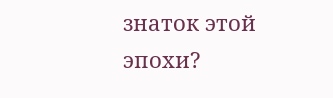знаток этой эпохи?